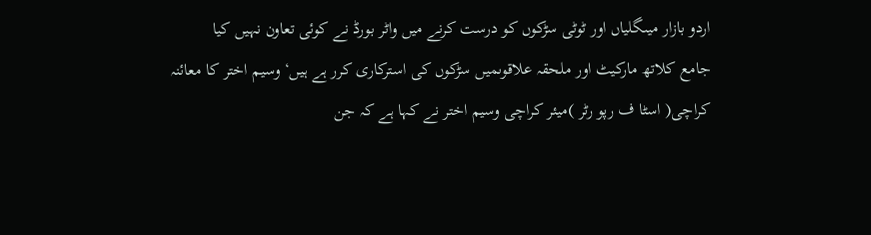اردو بازار میںگلیاں اور ٹوٹی سڑکوں کو درست کرنے میں واٹر بورڈ نے کوئی تعاون نہیں کیا
جامع کلاتھ مارکیٹ اور ملحقہ علاقوںمیں سڑکوں کی استرکاری کرر ہے ہیں‘ وسیم اختر کا معائنہ
کراچی( اسٹا ف رپو رٹر )میئر کراچی وسیم اختر نے کہا ہے کہ جن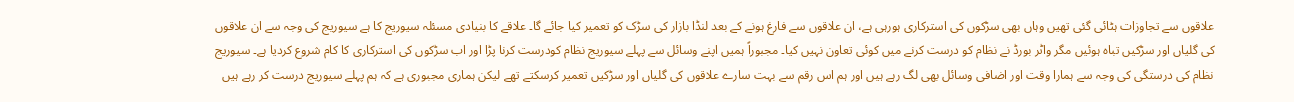علاقوں سے تجاوزات ہٹائی گئی تھیں وہاں بھی سڑکوں کی استرکاری ہورہی ہے، ان علاقوں سے فارغ ہونے کے بعد لنڈا بازار کی سڑک کو تعمیر کیا جائے گا۔ علاقے کا بنیادی مسئلہ سیوریج کا ہے سیوریج کی وجہ سے ان علاقوں کی گلیاں اور سڑکیں تباہ ہوئیں مگر واٹر بورڈ نے نظام کو درست کرنے میں کوئی تعاون نہیں کیا۔ مجبوراً ہمیں اپنے وسائل سے پہلے سیوریج نظام کودرست کرنا پڑا اور اب سڑکوں کی استرکاری کا کام شروع کردیا ہے۔ سیوریج نظام کی درستگی کی وجہ سے ہمارا وقت اور اضافی وسائل بھی لگ رہے ہیں اور ہم اس رقم سے بہت سارے علاقوں کی گلیاں اور سڑکیں تعمیر کرسکتے تھے لیکن ہماری مجبوری ہے کہ ہم پہلے سیوریج درست کر رہے ہیں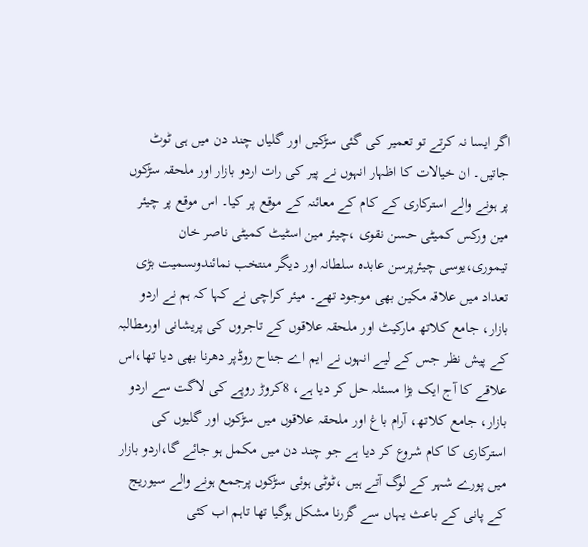اگر ایسا نہ کرتے تو تعمیر کی گئی سڑکیں اور گلیاں چند دن میں ہی ٹوٹ جاتیں۔ ان خیالات کا اظہار انہوں نے پیر کی رات اردو بازار اور ملحقہ سڑکوں پر ہونے والے استرکاری کے کام کے معائنہ کے موقع پر کیا۔ اس موقع پر چیئر مین ورکس کمیٹی حسن نقوی ،چیئر مین اسٹیٹ کمیٹی ناصر خان تیموری،یوسی چیئرپرسن عابدہ سلطانہ اور دیگر منتخب نمائندوںسمیت بڑی تعداد میں علاقہ مکین بھی موجود تھے۔ میئر کراچی نے کہا کہ ہم نے اردو بازار، جامع کلاتھ مارکیٹ اور ملحقہ علاقوں کے تاجروں کی پریشانی اورمطالبہ کے پیش نظر جس کے لیے انہوں نے ایم اے جناح روڈپر دھرنا بھی دیا تھا،اس علاقے کا آج ایک بڑا مسئلہ حل کر دیا ہے، 8کروڑ روپے کی لاگت سے اردو بازار، جامع کلاتھ، آرام باغ اور ملحقہ علاقوں میں سڑکوں اور گلیوں کی استرکاری کا کام شروع کر دیا ہے جو چند دن میں مکمل ہو جائے گا،اردو بازار میں پورے شہر کے لوگ آتے ہیں ،ٹوٹی ہوئی سڑکوں پرجمع ہونے والے سیوریج کے پانی کے باعث یہاں سے گزرنا مشکل ہوگیا تھا تاہم اب کئی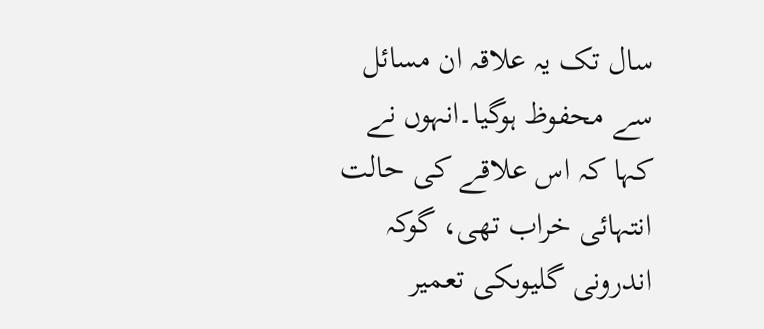سال تک یہ علاقہ ان مسائل سے محفوظ ہوگیا۔انہوں نے کہا کہ اس علاقے کی حالت انتہائی خراب تھی، گوکہ اندرونی گلیوںکی تعمیر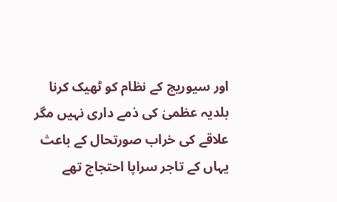اور سیوریج کے نظام کو ٹھیک کرنا بلدیہ عظمیٰ کی ذمے داری نہیں مگر علاقے کی خراب صورتحال کے باعث یہاں کے تاجر سراپا احتجاج تھے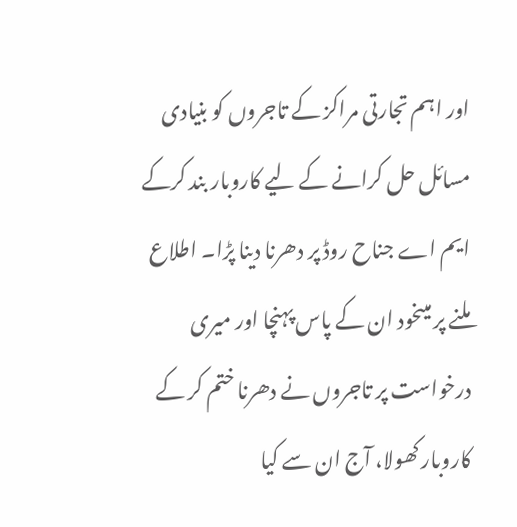اور اہم تجارتی مراکز کے تاجروں کو بنیادی مسائل حل کرانے کے لیے کاروبار بند کرکے ایم اے جناح روڈ پر دھرنا دینا پڑا۔ اطلاع ملنے پر میںخود ان کے پاس پہنچا اور میری درخواست پر تاجروں نے دھرنا ختم کر کے کاروبار کھولا، آج ان سے کیا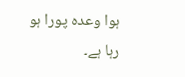ہوا وعدہ پورا ہو رہا ہے۔